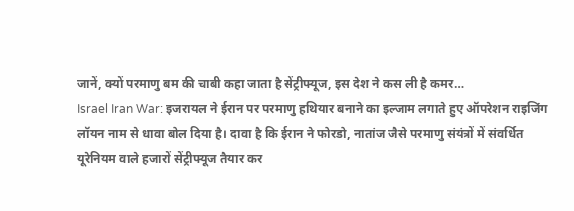जानें, क्यों परमाणु बम की चाबी कहा जाता है सेंट्रीफ्यूज, इस देश ने कस ली है कमर…
Israel Iran War: इजरायल ने ईरान पर परमाणु हथियार बनाने का इल्जाम लगाते हुए ऑपरेशन राइजिंग लॉयन नाम से धावा बोल दिया है। दावा है कि ईरान ने फोरडो, नातांज जैसे परमाणु संयंत्रों में संवर्धित यूरेनियम वाले हजारों सेंट्रीफ्यूज तैयार कर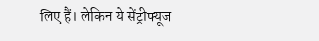लिए हैं। लेकिन ये सेंट्रीफ्यूज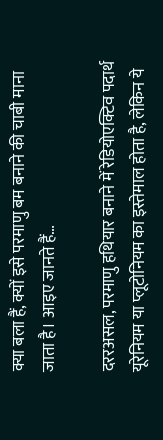क्या बला हैं, क्यों इसे परमाणु बम बनाने की चाबी माना जाता है। आइए जानते हैं…

दररअसल, परमाणु हथियार बनाने में रेडियोएक्टिव पदार्थ यूरेनियम या प्लूटोनियम का इस्तेमाल होता है, लेकिन ये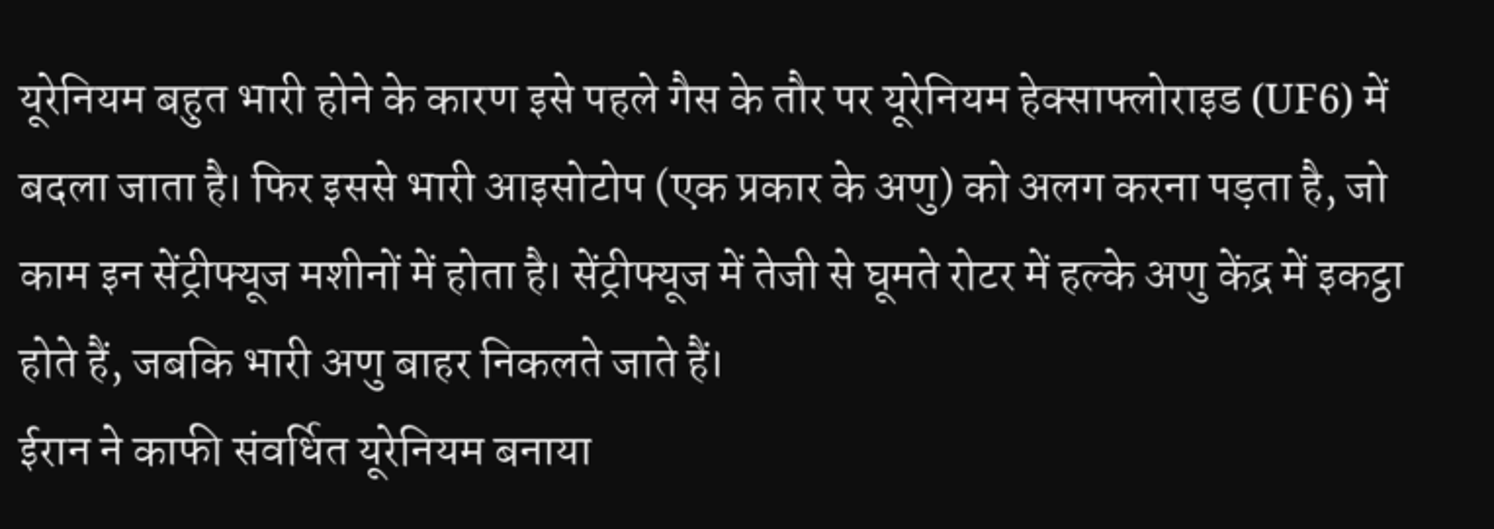यूरेनियम बहुत भारी होने के कारण इसे पहले गैस के तौर पर यूरेनियम हेक्साफ्लोराइड (UF6) में बदला जाता है। फिर इससे भारी आइसोटोप (एक प्रकार के अणु) को अलग करना पड़ता है, जो काम इन सेंट्रीफ्यूज मशीनों में होता है। सेंट्रीफ्यूज में तेजी से घूमते रोटर में हल्के अणु केंद्र में इकट्ठा होते हैं, जबकि भारी अणु बाहर निकलते जाते हैं।
ईरान ने काफी संवर्धित यूरेनियम बनाया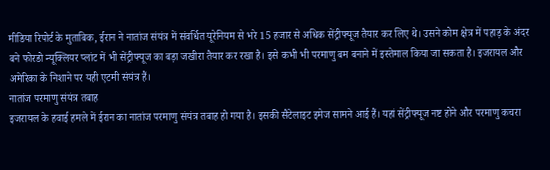मीडिया रिपोर्ट के मुताबिक, ईरान ने नातांज संयंत्र में संवर्धित यूरेनियम से भरे 15 हजार से अधिक सेंट्रीफ्यूज तैयार कर लिए थे। उसने कोम क्षेत्र में पहाड़ के अंदर बने फोरडो न्यूक्लियर प्लांट में भी सेंट्रीफ्यूज का बड़ा जखीरा तैयार कर रखा है। इसे कभी भी परमाणु बम बनाने में इस्तेमाल किया जा सकता है। इजरायल और अमेरिका के निशाने पर यही एटमी संयंत्र हैं।
नातांज परमाणु संयंत्र तबाह
इजरायल के हवाई हमले में ईरान का नातांज परमाणु संयंत्र तबाह हो गया है। इसकी सैटेलाइट इमेज सामने आई हैं। यहां सेंट्रीफ्यूज नष्ट होने और परमाणु कचरा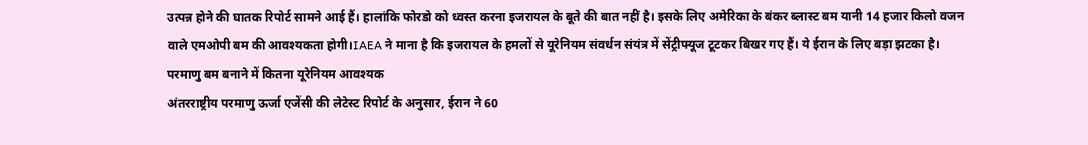उत्पन्न होने की घातक रिपोर्ट सामने आई हैं। हालांकि फोरडो को ध्वस्त करना इजरायल के बूते की बात नहीं है। इसके लिए अमेरिका के बंकर ब्लास्ट बम यानी 14 हजार किलो वजन वाले एमओपी बम की आवश्यकता होगी।IAEA ने माना है कि इजरायल के हमलों से यूरेनियम संवर्धन संयंत्र में सेंट्रीफ्यूज टूटकर बिखर गए हैं। ये ईरान के लिए बड़ा झटका है।
परमाणु बम बनाने में कितना यूरेनियम आवश्यक
अंतरराष्ट्रीय परमाणु ऊर्जा एजेंसी की लेटेस्ट रिपोर्ट के अनुसार, ईरान ने 60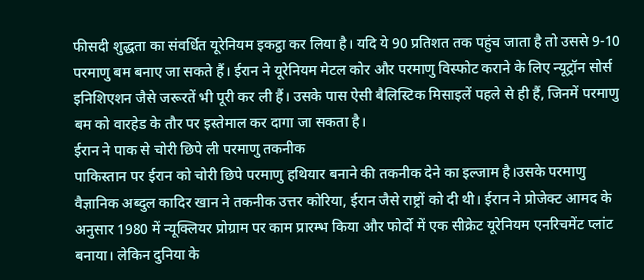फीसदी शुद्धता का संवर्धित यूरेनियम इकट्ठा कर लिया है। यदि ये 90 प्रतिशत तक पहुंच जाता है तो उससे 9-10 परमाणु बम बनाए जा सकते हैं। ईरान ने यूरेनियम मेटल कोर और परमाणु विस्फोट कराने के लिए न्यूट्रॉन सोर्स इनिशिएशन जैसे जरूरतें भी पूरी कर ली हैं। उसके पास ऐसी बैलिस्टिक मिसाइलें पहले से ही हैं, जिनमें परमाणु बम को वारहेड के तौर पर इस्तेमाल कर दागा जा सकता है।
ईरान ने पाक से चोरी छिपे ली परमाणु तकनीक
पाकिस्तान पर ईरान को चोरी छिपे परमाणु हथियार बनाने की तकनीक देने का इल्जाम है।उसके परमाणु वैज्ञानिक अब्दुल कादिर खान ने तकनीक उत्तर कोरिया, ईरान जैसे राष्ट्रों को दी थी। ईरान ने प्रोजेक्ट आमद के अनुसार 1980 में न्यूक्लियर प्रोग्राम पर काम प्रारम्भ किया और फोर्दो में एक सीक्रेट यूरेनियम एनरिचमेंट प्लांट बनाया। लेकिन दुनिया के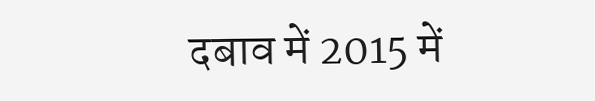दबाव में 2015 में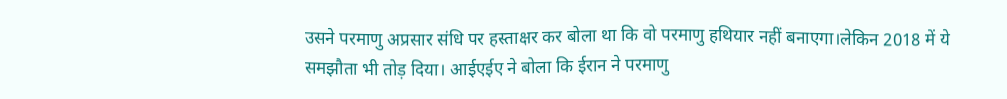उसने परमाणु अप्रसार संधि पर हस्ताक्षर कर बोला था कि वो परमाणु हथियार नहीं बनाएगा।लेकिन 2018 में ये समझौता भी तोड़ दिया। आईएईए ने बोला कि ईरान ने परमाणु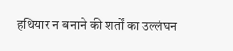हथियार न बनाने की शर्तों का उल्लंघन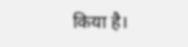किया है।